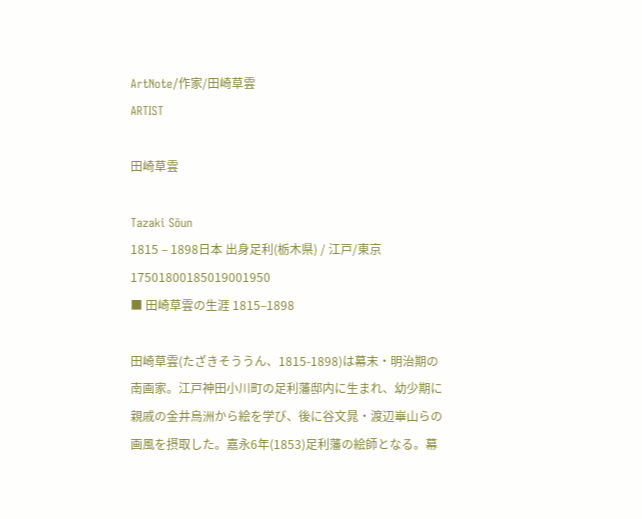ArtNote/作家/田崎草雲
ARTIST

田崎草雲

Tazaki Sōun
1815 – 1898日本 出身足利(栃木県) / 江戸/東京
17501800185019001950
■ 田崎草雲の生涯 1815–1898

田崎草雲(たざきそううん、1815-1898)は幕末・明治期の南画家。江戸神田小川町の足利藩邸内に生まれ、幼少期に親戚の金井烏洲から絵を学び、後に谷文晁・渡辺崋山らの画風を摂取した。嘉永6年(1853)足利藩の絵師となる。幕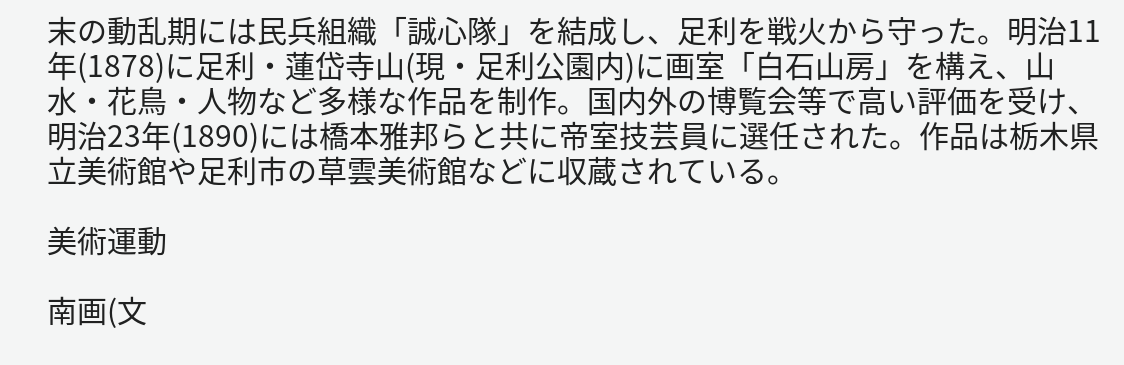末の動乱期には民兵組織「誠心隊」を結成し、足利を戦火から守った。明治11年(1878)に足利・蓮岱寺山(現・足利公園内)に画室「白石山房」を構え、山水・花鳥・人物など多様な作品を制作。国内外の博覧会等で高い評価を受け、明治23年(1890)には橋本雅邦らと共に帝室技芸員に選任された。作品は栃木県立美術館や足利市の草雲美術館などに収蔵されている。

美術運動

南画(文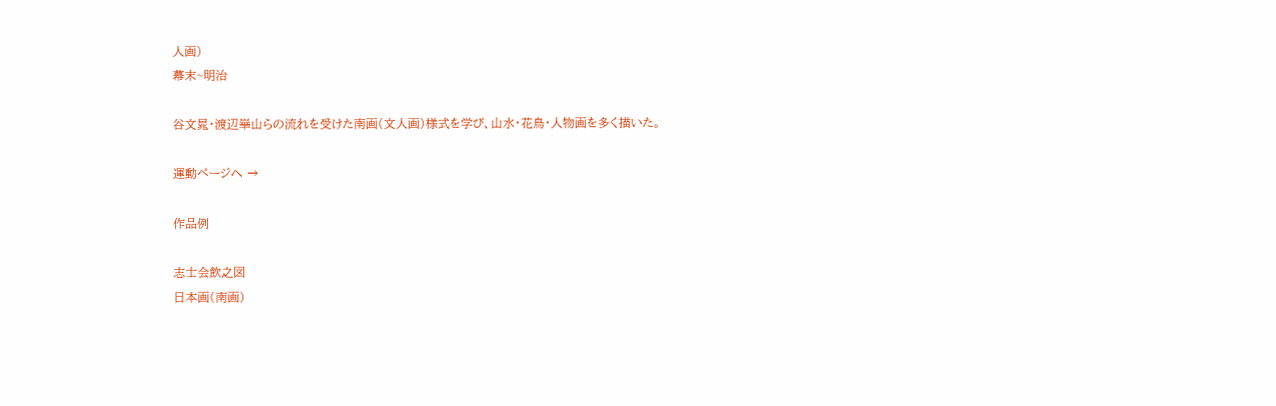人画)
幕末~明治

谷文晁・渡辺崋山らの流れを受けた南画(文人画)様式を学び、山水・花鳥・人物画を多く描いた。

運動ページへ →

作品例

志士会飲之図
日本画(南画)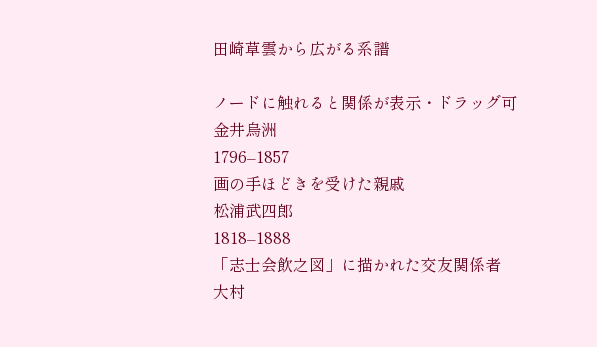田崎草雲から広がる系譜

ノードに触れると関係が表示・ドラッグ可
金井烏洲
1796–1857
画の手ほどきを受けた親戚
松浦武四郎
1818–1888
「志士会飲之図」に描かれた交友関係者
大村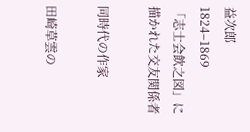益次郎
1824–1869
「志士会飲之図」に描かれた交友関係者

同時代の作家

田崎草雲の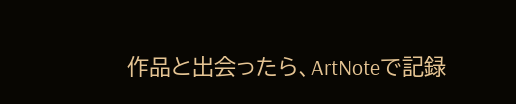作品と出会ったら、ArtNoteで記録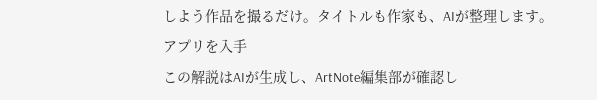しよう作品を撮るだけ。タイトルも作家も、AIが整理します。
アプリを入手
この解説はAIが生成し、ArtNote編集部が確認し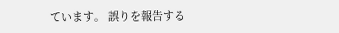ています。 誤りを報告する